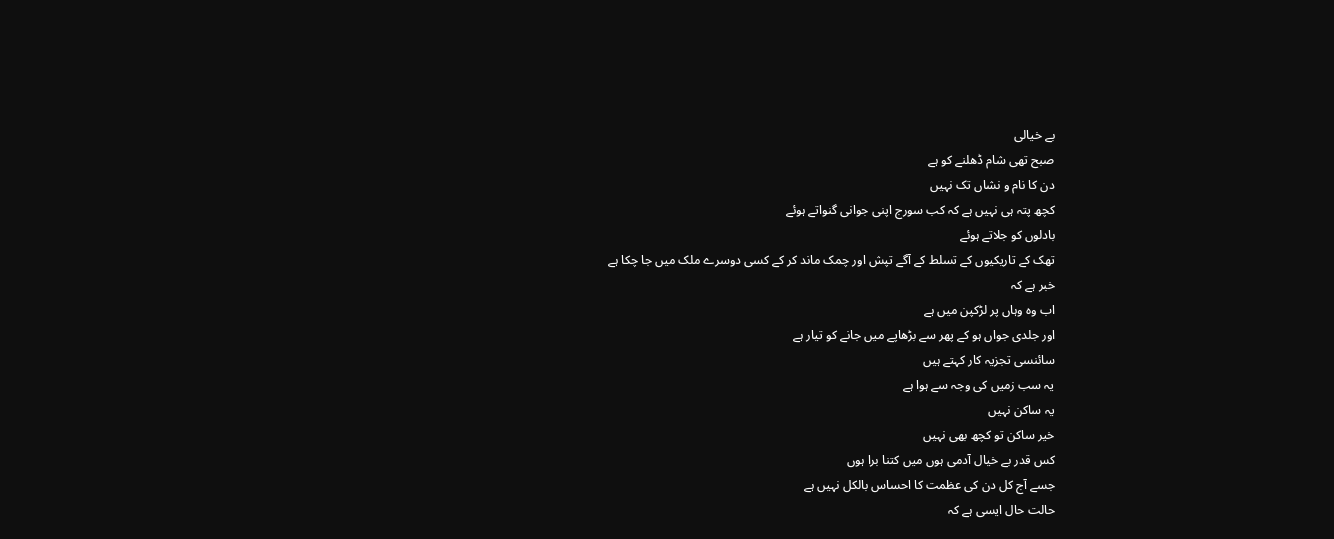بے خیالی
صبح تھی شام ڈھلنے کو ہے
دن کا نام و نشاں تک نہیں
کچھ پتہ ہی نہیں ہے کہ کب سورج اپنی جوانی گنواتے ہوئے
بادلوں کو جلاتے ہوئے
تھک کے تاریکیوں کے تسلط کے آگے تپش اور چمک ماند کر کے کسی دوسرے ملک میں جا چکا ہے
خبر ہے کہ
اب وہ وہاں پر لڑکپن میں ہے
اور جلدی جواں ہو کے پھر سے بڑھاپے میں جانے کو تیار ہے
سائنسی تجزیہ کار کہتے ہیں
یہ سب زمیں کی وجہ سے ہوا ہے
یہ ساکن نہیں
خیر ساکن تو کچھ بھی نہیں
کس قدر بے خیال آدمی ہوں میں کتنا برا ہوں
جسے آج کل دن کی عظمت کا احساس بالکل نہیں ہے
حالت حال ایسی ہے کہ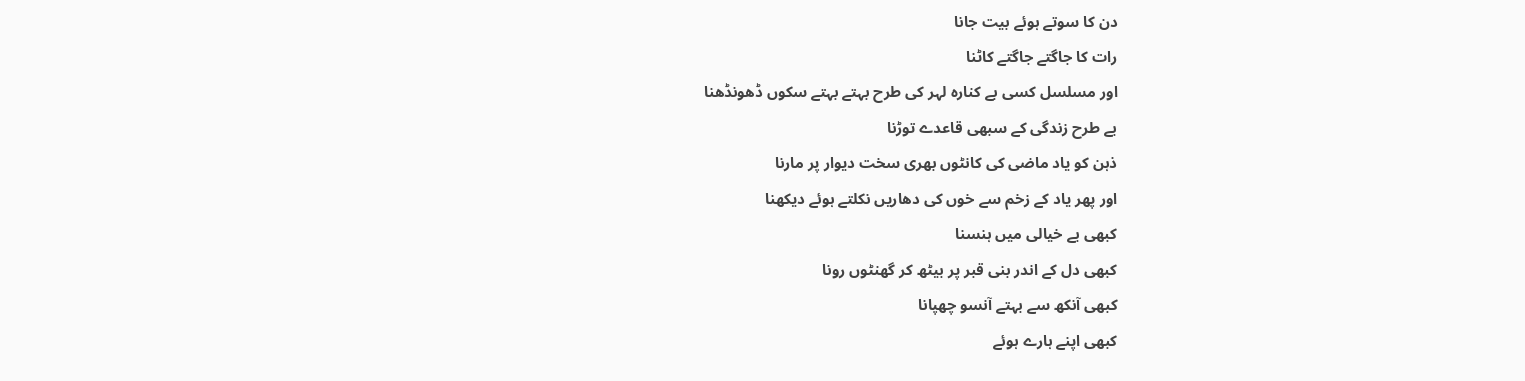دن کا سوتے ہوئے بیت جانا
رات کا جاگتے جاگتے کاٹنا
اور مسلسل کسی بے کنارہ لہر کی طرح بہتے بہتے سکوں ڈھونڈھنا
بے طرح زندگی کے سبھی قاعدے توڑنا
ذہن کو یاد ماضی کی کانٹوں بھری سخت دیوار پر مارنا
اور پھر یاد کے زخم سے خوں کی دھاریں نکلتے ہوئے دیکھنا
کبھی بے خیالی میں ہنسنا
کبھی دل کے اندر بنی قبر پر بیٹھ کر گھنٹوں رونا
کبھی آنکھ سے بہتے آنسو چھپانا
کبھی اپنے ہارے ہوئے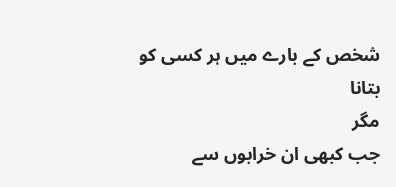شخص کے بارے میں ہر کسی کو بتانا
مگر
جب کبھی ان خرابوں سے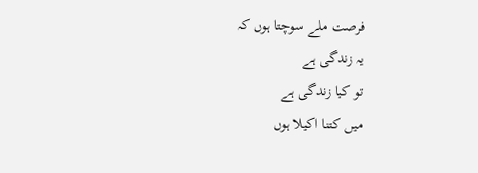فرصت ملے سوچتا ہوں کہ
یہ زندگی ہے
تو کیا زندگی ہے
میں کتنا اکیلا ہوں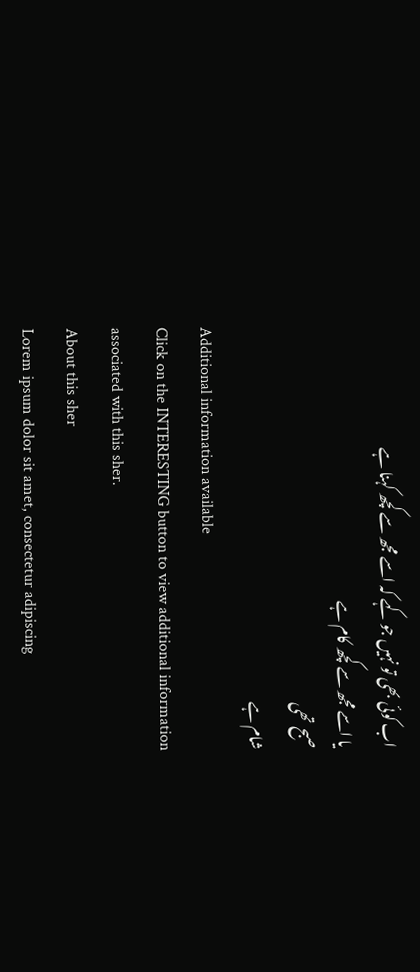اب کوئی بھی تو نہیں جو کہے کہ اسے مجھ سے کچھ کہنا ہے
یا اسے مجھ سے کچھ کام ہے
صبح تھی
شام ہے
Additional information available
Click on the INTERESTING button to view additional information associated with this sher.
About this sher
Lorem ipsum dolor sit amet, consectetur adipiscing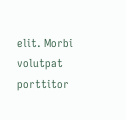elit. Morbi volutpat porttitor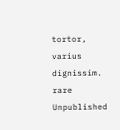tortor, varius dignissim.
rare Unpublished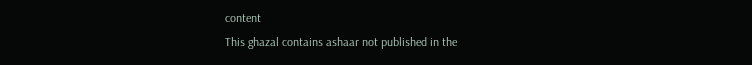content
This ghazal contains ashaar not published in the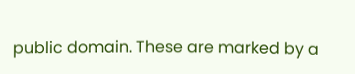public domain. These are marked by a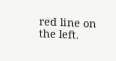red line on the left.